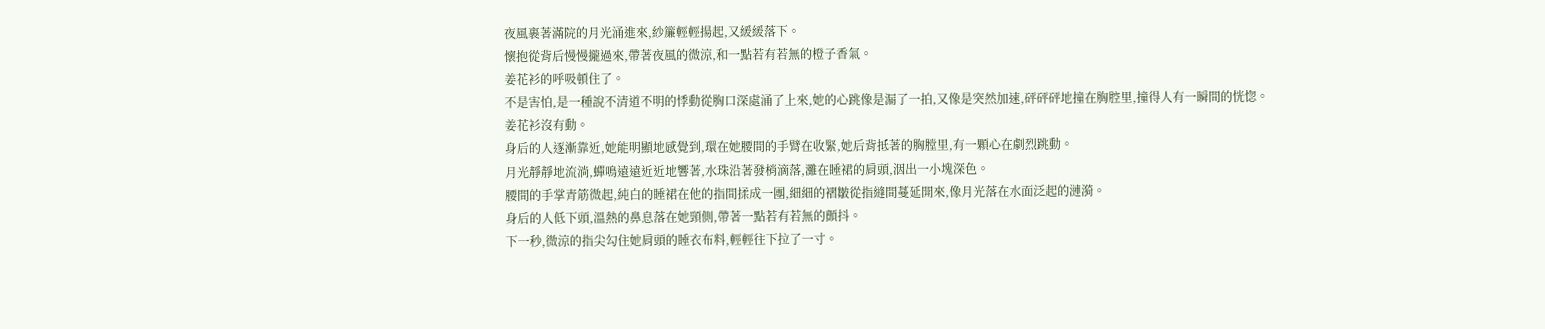夜風裹著滿院的月光涌進來,紗簾輕輕揚起,又緩緩落下。
懷抱從背后慢慢攏過來,帶著夜風的微涼,和一點若有若無的橙子香氣。
姜花衫的呼吸頓住了。
不是害怕,是一種說不清道不明的悸動從胸口深處涌了上來,她的心跳像是漏了一拍,又像是突然加速,砰砰砰地撞在胸腔里,撞得人有一瞬間的恍惚。
姜花衫沒有動。
身后的人逐漸靠近,她能明顯地感覺到,環在她腰間的手臂在收緊,她后背抵著的胸膛里,有一顆心在劇烈跳動。
月光靜靜地流淌,蟬鳴遠遠近近地響著,水珠沿著發梢滴落,灘在睡裙的肩頭,洇出一小塊深色。
腰間的手掌青筋微起,純白的睡裙在他的指間揉成一團,細細的褶皺從指縫間蔓延開來,像月光落在水面泛起的漣漪。
身后的人低下頭,溫熱的鼻息落在她頸側,帶著一點若有若無的顫抖。
下一秒,微涼的指尖勾住她肩頭的睡衣布料,輕輕往下拉了一寸。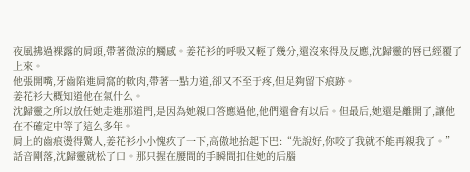夜風拂過裸露的肩頭,帶著微涼的觸感。姜花衫的呼吸又輕了幾分,還沒來得及反應,沈歸靈的唇已經覆了上來。
他張開嘴,牙齒陷進肩窩的軟肉,帶著一點力道,卻又不至于疼,但足夠留下痕跡。
姜花衫大概知道他在氣什么。
沈歸靈之所以放任她走進那道門,是因為她親口答應過他,他們還會有以后。但最后,她還是離開了,讓他在不確定中等了這么多年。
肩上的齒痕燙得驚人,姜花衫小小愧疚了一下,高傲地抬起下巴:“先說好,你咬了我就不能再親我了。”
話音剛落,沈歸靈就松了口。那只握在腰間的手瞬間扣住她的后腦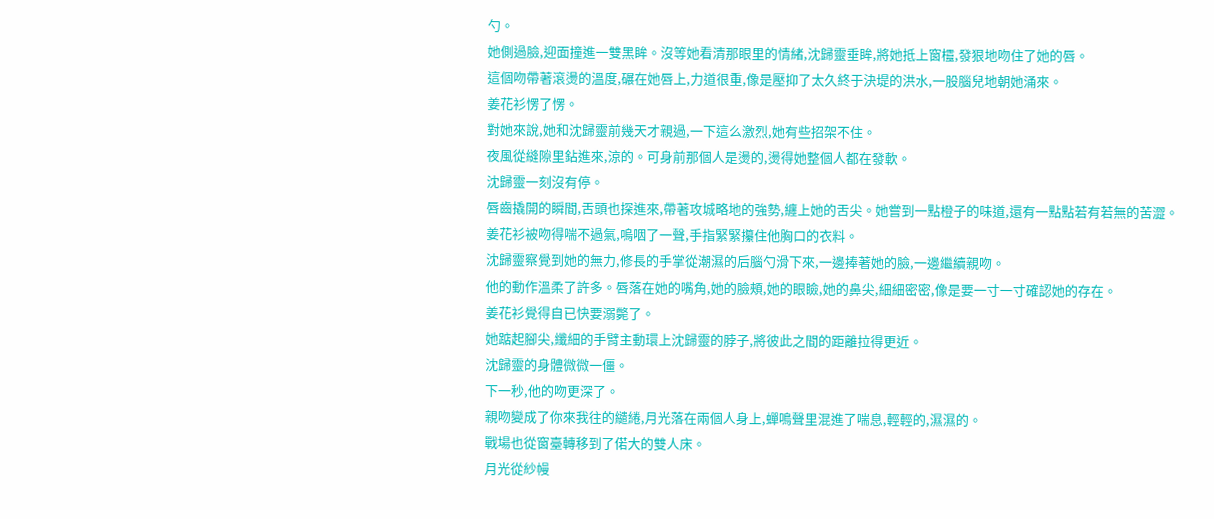勺。
她側過臉,迎面撞進一雙黑眸。沒等她看清那眼里的情緒,沈歸靈垂眸,將她抵上窗欞,發狠地吻住了她的唇。
這個吻帶著滾燙的溫度,碾在她唇上,力道很重,像是壓抑了太久終于決堤的洪水,一股腦兒地朝她涌來。
姜花衫愣了愣。
對她來說,她和沈歸靈前幾天才親過,一下這么激烈,她有些招架不住。
夜風從縫隙里鉆進來,涼的。可身前那個人是燙的,燙得她整個人都在發軟。
沈歸靈一刻沒有停。
唇齒撬開的瞬間,舌頭也探進來,帶著攻城略地的強勢,纏上她的舌尖。她嘗到一點橙子的味道,還有一點點若有若無的苦澀。
姜花衫被吻得喘不過氣,嗚咽了一聲,手指緊緊攥住他胸口的衣料。
沈歸靈察覺到她的無力,修長的手掌從潮濕的后腦勺滑下來,一邊捧著她的臉,一邊繼續親吻。
他的動作溫柔了許多。唇落在她的嘴角,她的臉頰,她的眼瞼,她的鼻尖,細細密密,像是要一寸一寸確認她的存在。
姜花衫覺得自已快要溺斃了。
她踮起腳尖,纖細的手臂主動環上沈歸靈的脖子,將彼此之間的距離拉得更近。
沈歸靈的身體微微一僵。
下一秒,他的吻更深了。
親吻變成了你來我往的繾綣,月光落在兩個人身上,蟬鳴聲里混進了喘息,輕輕的,濕濕的。
戰場也從窗臺轉移到了偌大的雙人床。
月光從紗幔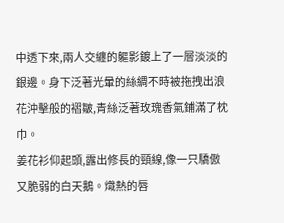中透下來,兩人交纏的軀影鍍上了一層淡淡的銀邊。身下泛著光暈的絲綢不時被拖拽出浪花沖擊般的褶皺,青絲泛著玫瑰香氣鋪滿了枕巾。
姜花衫仰起頭,露出修長的頸線,像一只驕傲又脆弱的白天鵝。熾熱的唇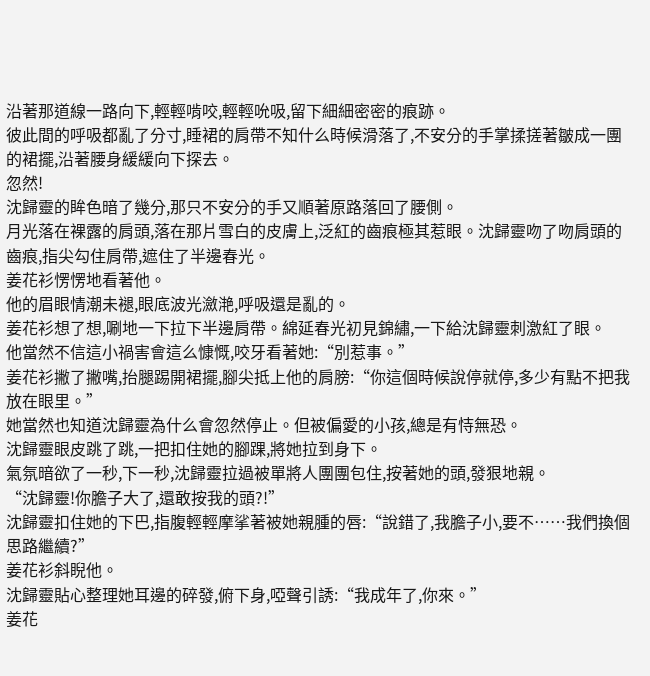沿著那道線一路向下,輕輕啃咬,輕輕吮吸,留下細細密密的痕跡。
彼此間的呼吸都亂了分寸,睡裙的肩帶不知什么時候滑落了,不安分的手掌揉搓著皺成一團的裙擺,沿著腰身緩緩向下探去。
忽然!
沈歸靈的眸色暗了幾分,那只不安分的手又順著原路落回了腰側。
月光落在裸露的肩頭,落在那片雪白的皮膚上,泛紅的齒痕極其惹眼。沈歸靈吻了吻肩頭的齒痕,指尖勾住肩帶,遮住了半邊春光。
姜花衫愣愣地看著他。
他的眉眼情潮未褪,眼底波光瀲滟,呼吸還是亂的。
姜花衫想了想,唰地一下拉下半邊肩帶。綿延春光初見錦繡,一下給沈歸靈刺激紅了眼。
他當然不信這小禍害會這么慷慨,咬牙看著她:“別惹事。”
姜花衫撇了撇嘴,抬腿踢開裙擺,腳尖抵上他的肩膀:“你這個時候說停就停,多少有點不把我放在眼里。”
她當然也知道沈歸靈為什么會忽然停止。但被偏愛的小孩,總是有恃無恐。
沈歸靈眼皮跳了跳,一把扣住她的腳踝,將她拉到身下。
氣氛暗欲了一秒,下一秒,沈歸靈拉過被單將人團團包住,按著她的頭,發狠地親。
“沈歸靈!你膽子大了,還敢按我的頭?!”
沈歸靈扣住她的下巴,指腹輕輕摩挲著被她親腫的唇:“說錯了,我膽子小,要不……我們換個思路繼續?”
姜花衫斜睨他。
沈歸靈貼心整理她耳邊的碎發,俯下身,啞聲引誘:“我成年了,你來。”
姜花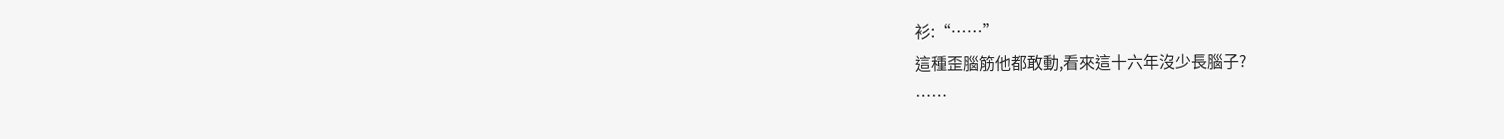衫:“……”
這種歪腦筋他都敢動,看來這十六年沒少長腦子?
……